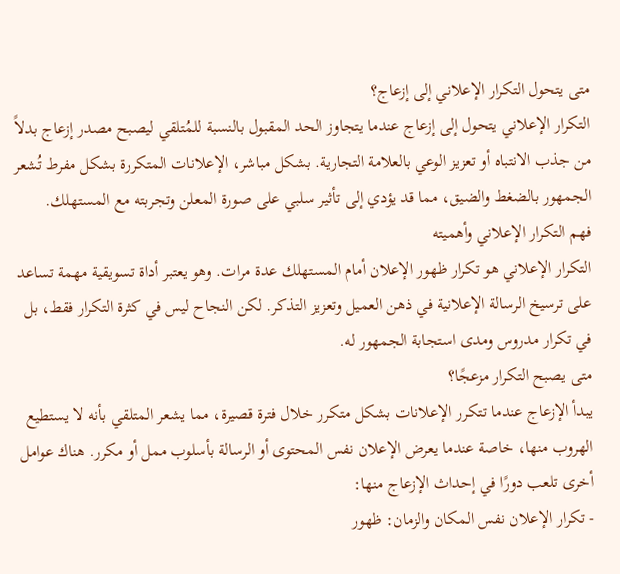متى يتحول التكرار الإعلاني إلى إزعاج؟
التكرار الإعلاني يتحول إلى إزعاج عندما يتجاوز الحد المقبول بالنسبة للمُتلقي ليصبح مصدر إزعاج بدلاً من جذب الانتباه أو تعزيز الوعي بالعلامة التجارية. بشكل مباشر، الإعلانات المتكررة بشكل مفرط تُشعر الجمهور بالضغط والضيق، مما قد يؤدي إلى تأثير سلبي على صورة المعلن وتجربته مع المستهلك.
فهم التكرار الإعلاني وأهميته
التكرار الإعلاني هو تكرار ظهور الإعلان أمام المستهلك عدة مرات. وهو يعتبر أداة تسويقية مهمة تساعد على ترسيخ الرسالة الإعلانية في ذهن العميل وتعزيز التذكر. لكن النجاح ليس في كثرة التكرار فقط، بل في تكرار مدروس ومدى استجابة الجمهور له.
متى يصبح التكرار مزعجًا؟
يبدأ الإزعاج عندما تتكرر الإعلانات بشكل متكرر خلال فترة قصيرة، مما يشعر المتلقي بأنه لا يستطيع الهروب منها، خاصة عندما يعرض الإعلان نفس المحتوى أو الرسالة بأسلوب ممل أو مكرر. هناك عوامل أخرى تلعب دورًا في إحداث الإزعاج منها:
- تكرار الإعلان نفس المكان والزمان: ظهور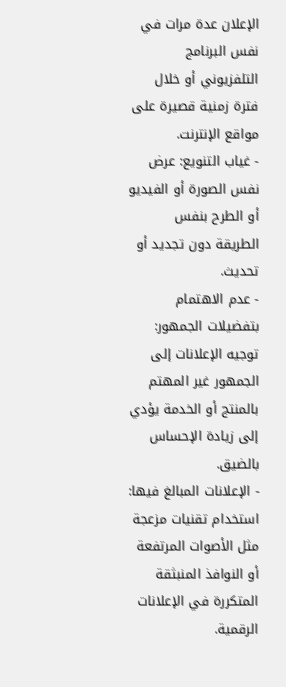الإعلان عدة مرات في نفس البرنامج التلفزيوني أو خلال فترة زمنية قصيرة على مواقع الإنترنت.
- غياب التنويع: عرض نفس الصورة أو الفيديو أو الطرح بنفس الطريقة دون تجديد أو تحديث.
- عدم الاهتمام بتفضيلات الجمهور: توجيه الإعلانات إلى الجمهور غير المهتم بالمنتج أو الخدمة يؤدي إلى زيادة الإحساس بالضيق.
- الإعلانات المبالغ فيها: استخدام تقنيات مزعجة مثل الأصوات المرتفعة أو النوافذ المنبثقة المتكررة في الإعلانات الرقمية.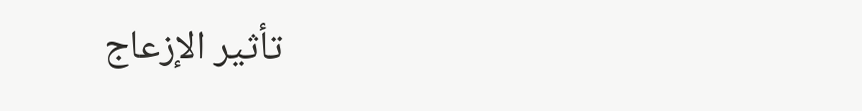تأثير الإزعاج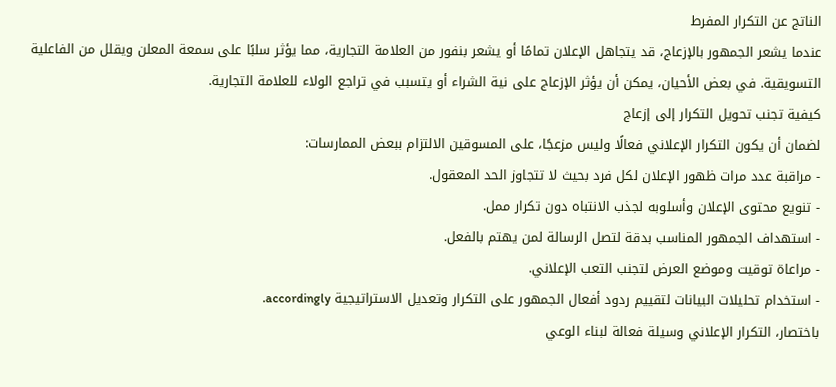الناتج عن التكرار المفرط
عندما يشعر الجمهور بالإزعاج، قد يتجاهل الإعلان تمامًا أو يشعر بنفور من العلامة التجارية، مما يؤثر سلبًا على سمعة المعلن ويقلل من الفاعلية التسويقية. في بعض الأحيان، يمكن أن يؤثر الإزعاج على نية الشراء أو يتسبب في تراجع الولاء للعلامة التجارية.
كيفية تجنب تحويل التكرار إلى إزعاج
لضمان أن يكون التكرار الإعلاني فعالًا وليس مزعجًا، على المسوقين الالتزام ببعض الممارسات:
- مراقبة عدد مرات ظهور الإعلان لكل فرد بحيث لا تتجاوز الحد المعقول.
- تنويع محتوى الإعلان وأسلوبه لجذب الانتباه دون تكرار ممل.
- استهداف الجمهور المناسب بدقة لتصل الرسالة لمن يهتم بالفعل.
- مراعاة توقيت وموضع العرض لتجنب التعب الإعلاني.
- استخدام تحليلات البيانات لتقييم ردود أفعال الجمهور على التكرار وتعديل الاستراتيجية accordingly.
باختصار، التكرار الإعلاني وسيلة فعالة لبناء الوعي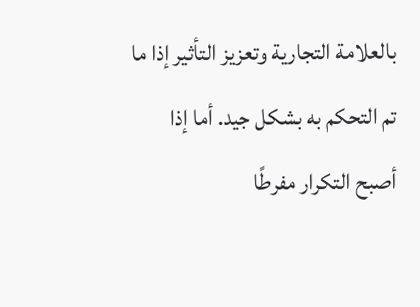بالعلامة التجارية وتعزيز التأثير إذا ما تم التحكم به بشكل جيد. أما إذا أصبح التكرار مفرطًا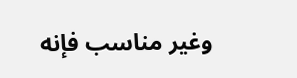وغير مناسب فإنه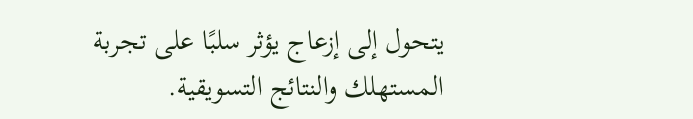يتحول إلى إزعاج يؤثر سلبًا على تجربة المستهلك والنتائج التسويقية.